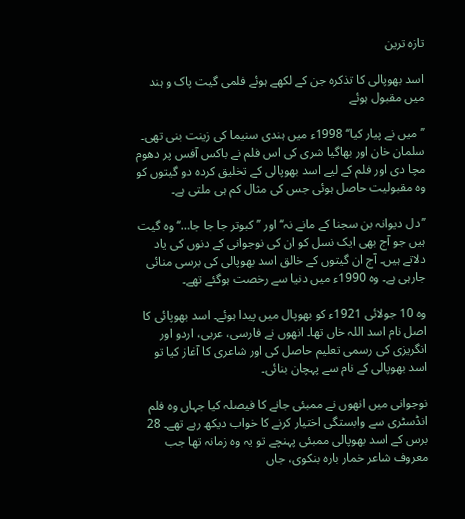تازہ ترین

اسد بھوپالی کا تذکرہ جن کے لکھے ہوئے فلمی گیت پاک و ہند میں‌ مقبول ہوئے

’’میں نے پیار کیا‘‘ 1998ء میں‌ ہندی سنیما کی زینت بنی تھی۔ سلمان خان اور بھاگیا شری کی اس فلم نے باکس آفس پر دھوم مچا دی اور فلم کے لیے اسد بھوپالی کے تخلیق کردہ دو گیتوں کو وہ مقبولیت حاصل ہوئی جس کی مثال کم ہی ملتی ہے۔

’’دل دیوانہ بن سجنا کے مانے نہ‘‘ اور ’’کبوتر جا جا جا…‘‘ وہ گیت ہیں‌ جو آج بھی ایک نسل کو ان کی نوجوانی کے دنوں‌ کی یاد دلاتے ہیں۔ آج ان گیتوں کے خالق اسد بھوپالی کی برسی منائی جارہی ہے۔ وہ 1990ء میں‌ دنیا سے رخصت ہوگئے تھے۔

وہ 10 جولائی 1921ء کو بھوپال میں پیدا ہوئے۔ اسد بھوپائی کا اصل نام اسد اللہ خاں تھا۔ انھوں نے فارسی، عربی، اردو اور انگریزی کی رسمی تعلیم حاصل کی اور شاعری کا آغاز کیا تو اسد بھوپالی کے نام سے پہچان بنائی۔

نوجوانی میں انھوں نے ممبئی جانے کا فیصلہ کیا جہاں وہ فلم انڈسٹری سے وابستگی اختیار کرنے کا خواب دیکھ رہے تھے۔ 28 برس کے اسد بھوپالی ممبئی پہنچے تو یہ وہ زمانہ تھا جب معروف شاعر خمار بارہ بنکوی، جاں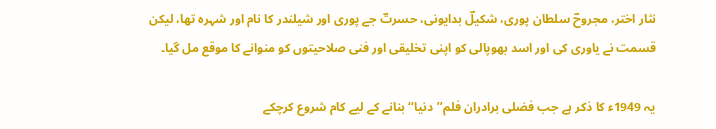نثار اختر، مجروحؔ سلطان پوری، شکیلؔ بدایونی، حسرتؔ جے پوری اور شیلندر کا نام اور شہرہ تھا، لیکن قسمت نے یاوری کی اور اسد بھوپالی کو اپنی تخلیقی اور فنی صلاحیتوں کو منوانے کا موقع مل گیا۔

یہ 1949ء کا ذکر ہے جب فضلی برادران فلم’’دنیا‘‘ بنانے کے لیے کام شروع کرچکے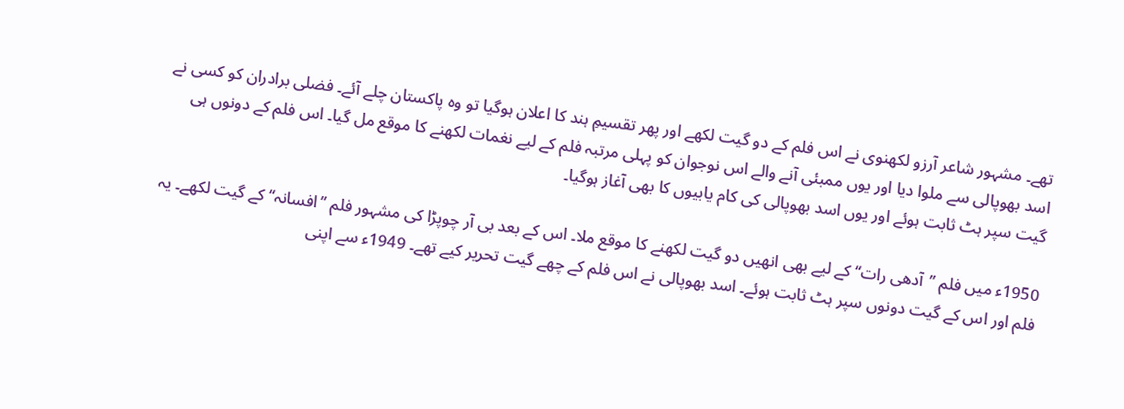تھے۔ مشہور شاعر آرزو لکھنوی نے اس فلم کے دو گیت لکھے اور پھر تقسیمِ ہند کا اعلان ہوگیا تو وہ پاکستان چلے آئے۔ فضلی برادران کو کسی نے اسد بھوپالی سے ملوا دیا اور یوں ممبئی آنے والے اس نوجوان کو پہلی مرتبہ فلم کے لیے نغمات لکھنے کا موقع مل گیا۔ اس فلم کے دونوں ہی گیت سپر ہٹ ثابت ہوئے اور یوں اسد بھوپالی کی کام یابیوں کا بھی آغاز ہوگیا۔

1950ء میں فلم ’’آدھی رات‘‘ کے لیے بھی انھیں دو گیت لکھنے کا موقع ملا۔ اس کے بعد بی آر چوپڑا کی مشہور فلم ’’افسانہ‘‘ کے گیت لکھے۔ یہ فلم اور اس کے گیت دونوں سپر ہٹ ثابت ہوئے۔ اسد بھوپالی نے اس فلم کے چھے گیت تحریر کیے تھے۔ 1949ء سے اپنی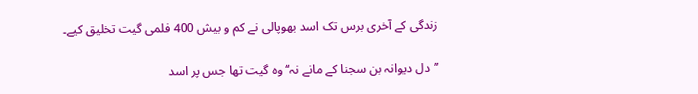زندگی کے آخری برس تک اسد بھوپالی نے کم و بیش 400 فلمی گیت تخلیق کیے۔

’’دل دیوانہ بن سجنا کے مانے نہ‘‘ وہ گیت تھا جس پر اسد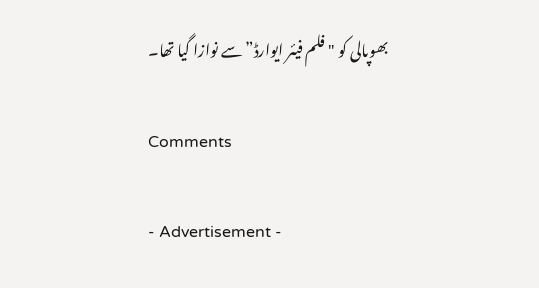بھوپالی کو "فلم فیئر ایوارڈ” سے نوازا گیا تھا۔

Comments

- Advertisement -